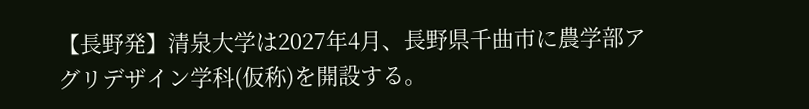【長野発】清泉大学は2027年4月、長野県千曲市に農学部アグリデザイン学科(仮称)を開設する。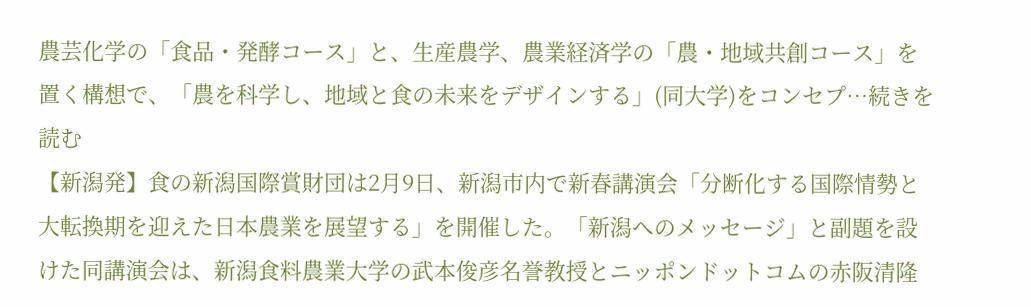農芸化学の「食品・発酵コース」と、生産農学、農業経済学の「農・地域共創コース」を置く構想で、「農を科学し、地域と食の未来をデザインする」(同大学)をコンセプ…続きを読む
【新潟発】食の新潟国際賞財団は2月9日、新潟市内で新春講演会「分断化する国際情勢と大転換期を迎えた日本農業を展望する」を開催した。「新潟へのメッセージ」と副題を設けた同講演会は、新潟食料農業大学の武本俊彦名誉教授とニッポンドットコムの赤阪清隆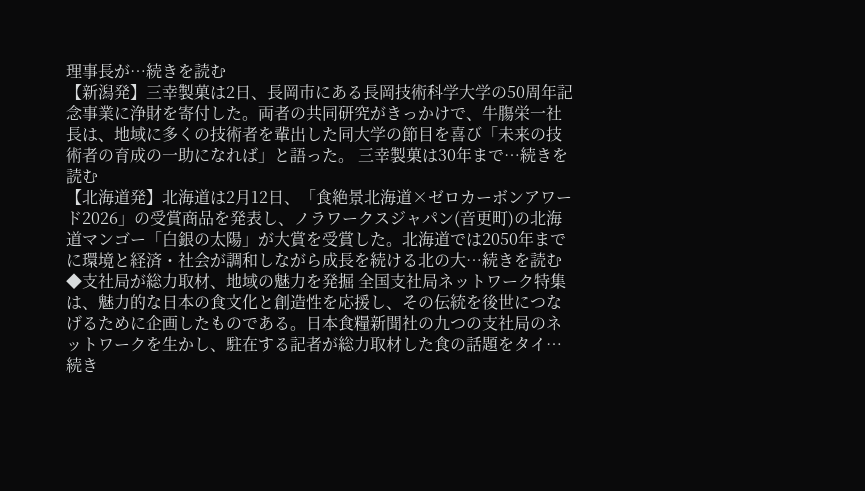理事長が…続きを読む
【新潟発】三幸製菓は2日、長岡市にある長岡技術科学大学の50周年記念事業に浄財を寄付した。両者の共同研究がきっかけで、牛膓栄一社長は、地域に多くの技術者を輩出した同大学の節目を喜び「未来の技術者の育成の一助になれば」と語った。 三幸製菓は30年まで…続きを読む
【北海道発】北海道は2月12日、「食絶景北海道×ゼロカーボンアワード2026」の受賞商品を発表し、ノラワークスジャパン(音更町)の北海道マンゴー「白銀の太陽」が大賞を受賞した。北海道では2050年までに環境と経済・社会が調和しながら成長を続ける北の大…続きを読む
◆支社局が総力取材、地域の魅力を発掘 全国支社局ネットワーク特集は、魅力的な日本の食文化と創造性を応援し、その伝統を後世につなげるために企画したものである。日本食糧新聞社の九つの支社局のネットワークを生かし、駐在する記者が総力取材した食の話題をタイ…続き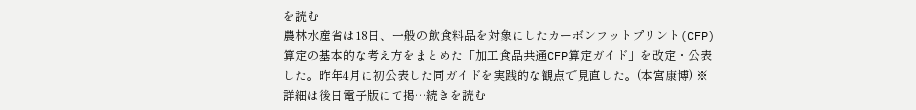を読む
農林水産省は18日、一般の飲食料品を対象にしたカーボンフットプリント(CFP)算定の基本的な考え方をまとめた「加工食品共通CFP算定ガイド」を改定・公表した。昨年4月に初公表した同ガイドを実践的な観点で見直した。(本宮康博) ※詳細は後日電子版にて掲…続きを読む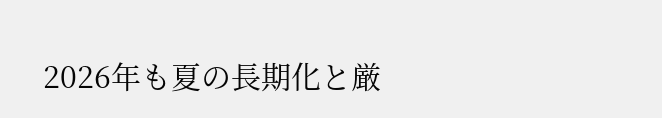2026年も夏の長期化と厳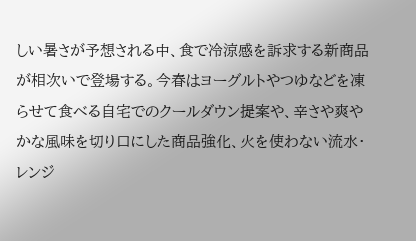しい暑さが予想される中、食で冷涼感を訴求する新商品が相次いで登場する。今春はヨーグルトやつゆなどを凍らせて食べる自宅でのクールダウン提案や、辛さや爽やかな風味を切り口にした商品強化、火を使わない流水・レンジ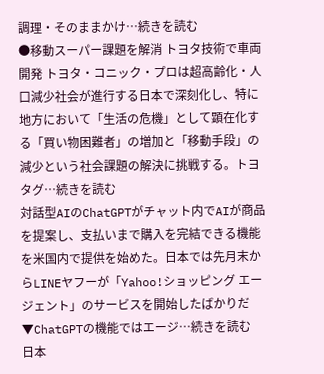調理・そのままかけ…続きを読む
●移動スーパー課題を解消 トヨタ技術で車両開発 トヨタ・コニック・プロは超高齢化・人口減少社会が進行する日本で深刻化し、特に地方において「生活の危機」として顕在化する「買い物困難者」の増加と「移動手段」の減少という社会課題の解決に挑戦する。トヨタグ…続きを読む
対話型AIのChatGPTがチャット内でAIが商品を提案し、支払いまで購入を完結できる機能を米国内で提供を始めた。日本では先月末からLINEヤフーが「Yahoo!ショッピング エージェント」のサービスを開始したばかりだ▼ChatGPTの機能ではエージ…続きを読む
日本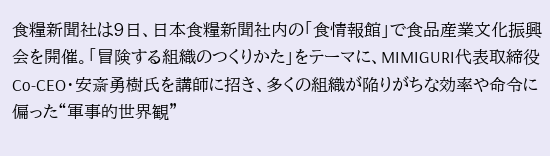食糧新聞社は9日、日本食糧新聞社内の「食情報館」で食品産業文化振興会を開催。「冒険する組織のつくりかた」をテーマに、MIMIGURI代表取締役Co-CEO・安斎勇樹氏を講師に招き、多くの組織が陥りがちな効率や命令に偏った“軍事的世界観”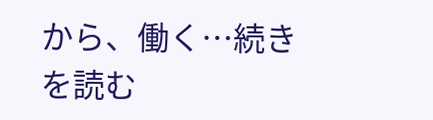から、働く…続きを読む